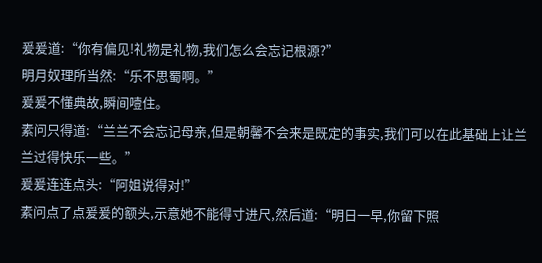爰爰道:“你有偏见!礼物是礼物,我们怎么会忘记根源?”
明月奴理所当然:“乐不思蜀啊。”
爰爰不懂典故,瞬间噎住。
素问只得道:“兰兰不会忘记母亲,但是朝馨不会来是既定的事实,我们可以在此基础上让兰兰过得快乐一些。”
爰爰连连点头:“阿姐说得对!”
素问点了点爰爰的额头,示意她不能得寸进尺,然后道:“明日一早,你留下照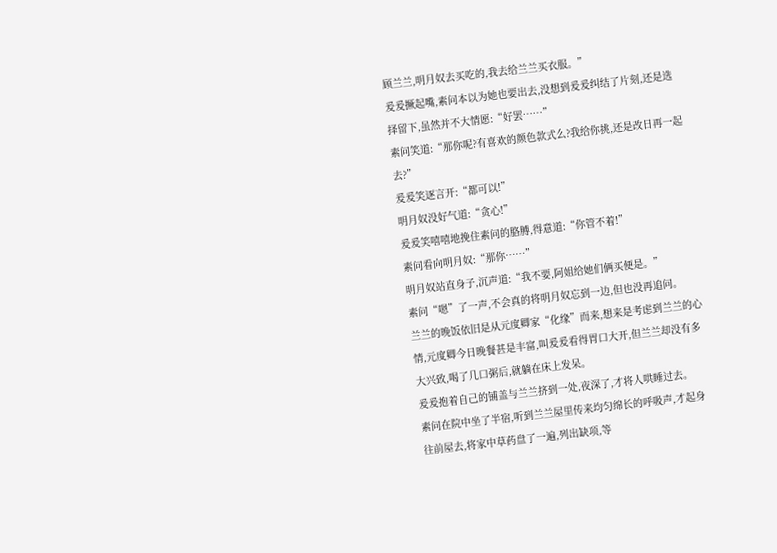顾兰兰,明月奴去买吃的,我去给兰兰买衣服。”
爰爰撅起嘴,素问本以为她也要出去,没想到爰爰纠结了片刻,还是选择留下,虽然并不大情愿:“好罢……”
素问笑道:“那你呢?有喜欢的颜色款式么?我给你挑,还是改日再一起去?”
爰爰笑逐言开:“都可以!”
明月奴没好气道:“贪心!”
爰爰笑嘻嘻地挽住素问的胳膊,得意道:“你管不着!”
素问看向明月奴:“那你……”
明月奴站直身子,沉声道:“我不要,阿姐给她们俩买便是。”
素问“嗯”了一声,不会真的将明月奴忘到一边,但也没再追问。
兰兰的晚饭依旧是从元度卿家“化缘”而来,想来是考虑到兰兰的心情,元度卿今日晚餐甚是丰富,叫爰爰看得胃口大开,但兰兰却没有多大兴致,喝了几口粥后,就躺在床上发呆。
爰爰抱着自己的铺盖与兰兰挤到一处,夜深了,才将人哄睡过去。
素问在院中坐了半宿,听到兰兰屋里传来均匀绵长的呼吸声,才起身往前屋去,将家中草药盘了一遍,列出缺项,等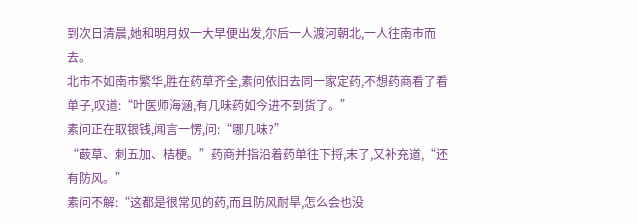到次日清晨,她和明月奴一大早便出发,尔后一人渡河朝北,一人往南市而去。
北市不如南市繁华,胜在药草齐全,素问依旧去同一家定药,不想药商看了看单子,叹道:“叶医师海涵,有几味药如今进不到货了。”
素问正在取银钱,闻言一愣,问:“哪几味?”
“菣草、刺五加、桔梗。”药商并指沿着药单往下捋,末了,又补充道,“还有防风。”
素问不解:“这都是很常见的药,而且防风耐旱,怎么会也没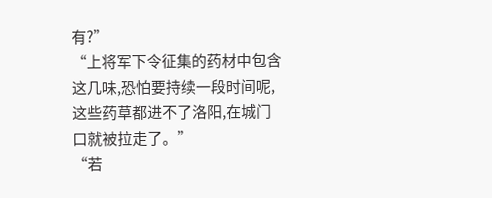有?”
“上将军下令征集的药材中包含这几味,恐怕要持续一段时间呢,这些药草都进不了洛阳,在城门口就被拉走了。”
“若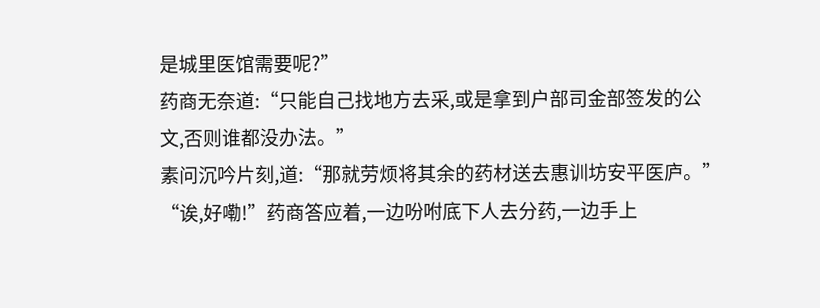是城里医馆需要呢?”
药商无奈道:“只能自己找地方去采,或是拿到户部司金部签发的公文,否则谁都没办法。”
素问沉吟片刻,道:“那就劳烦将其余的药材送去惠训坊安平医庐。”
“诶,好嘞!”药商答应着,一边吩咐底下人去分药,一边手上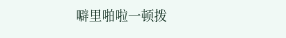噼里啪啦一顿拨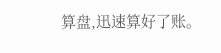算盘,迅速算好了账。